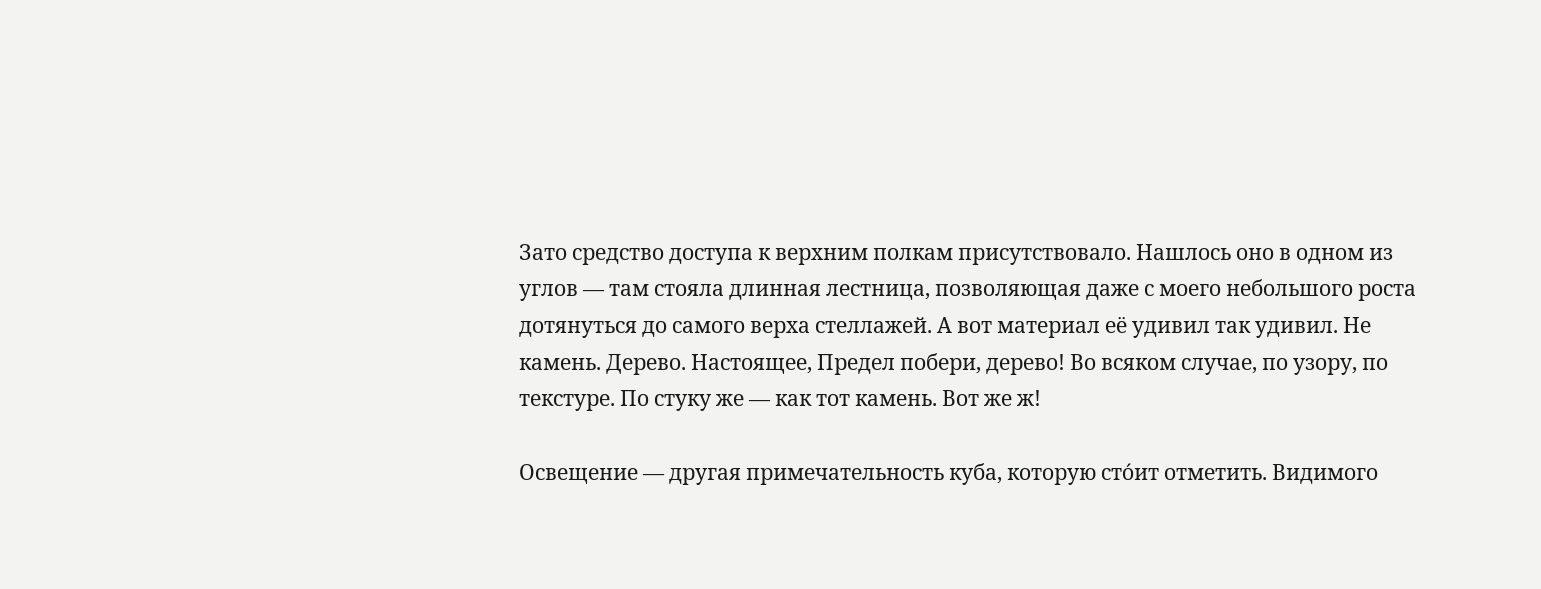Зато средство доступа к верхним полкам присутствовало. Нашлось оно в одном из углов — там стояла длинная лестница, позволяющая даже с моего небольшого роста дотянуться до самого верха стеллажей. А вот материал её удивил так удивил. Не камень. Дерево. Настоящее, Предел побери, дерево! Во всяком случае, по узору, по текстуре. По стуку же — как тот камень. Вот же ж!

Освещение — другая примечательность куба, которую сто́ит отметить. Видимого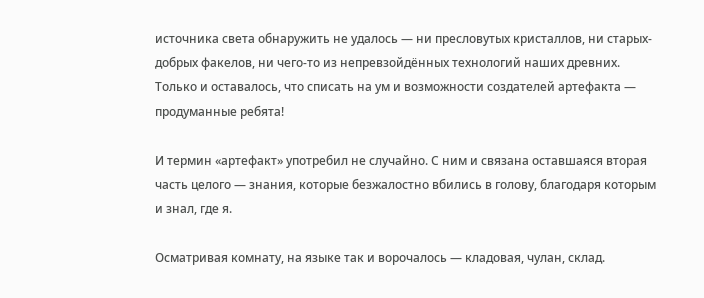источника света обнаружить не удалось — ни пресловутых кристаллов, ни старых-добрых факелов, ни чего-то из непревзойдённых технологий наших древних. Только и оставалось, что списать на ум и возможности создателей артефакта — продуманные ребята!

И термин «артефакт» употребил не случайно. С ним и связана оставшаяся вторая часть целого — знания, которые безжалостно вбились в голову, благодаря которым и знал, где я.

Осматривая комнату, на языке так и ворочалось — кладовая, чулан, склад.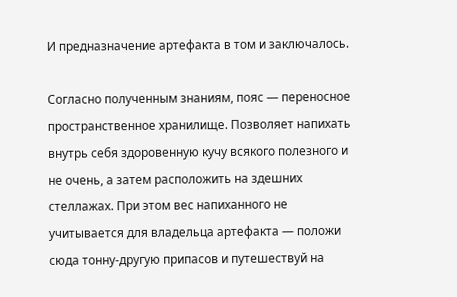И предназначение артефакта в том и заключалось.

Согласно полученным знаниям, пояс — переносное пространственное хранилище. Позволяет напихать внутрь себя здоровенную кучу всякого полезного и не очень, а затем расположить на здешних стеллажах. При этом вес напиханного не учитывается для владельца артефакта — положи сюда тонну-другую припасов и путешествуй на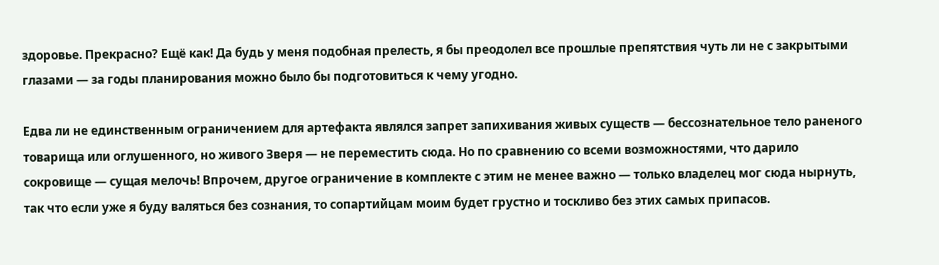здоровье. Прекрасно? Ещё как! Да будь у меня подобная прелесть, я бы преодолел все прошлые препятствия чуть ли не с закрытыми глазами — за годы планирования можно было бы подготовиться к чему угодно.

Едва ли не единственным ограничением для артефакта являлся запрет запихивания живых существ — бессознательное тело раненого товарища или оглушенного, но живого Зверя — не переместить сюда. Но по сравнению со всеми возможностями, что дарило сокровище — сущая мелочь! Впрочем, другое ограничение в комплекте с этим не менее важно — только владелец мог сюда нырнуть, так что если уже я буду валяться без сознания, то сопартийцам моим будет грустно и тоскливо без этих самых припасов.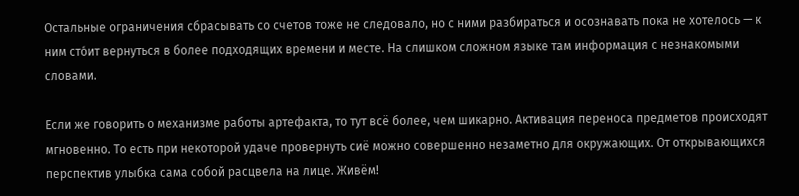Остальные ограничения сбрасывать со счетов тоже не следовало, но с ними разбираться и осознавать пока не хотелось — к ним сто́ит вернуться в более подходящих времени и месте. На слишком сложном языке там информация с незнакомыми словами.

Если же говорить о механизме работы артефакта, то тут всё более, чем шикарно. Активация переноса предметов происходят мгновенно. То есть при некоторой удаче провернуть сиё можно совершенно незаметно для окружающих. От открывающихся перспектив улыбка сама собой расцвела на лице. Живём!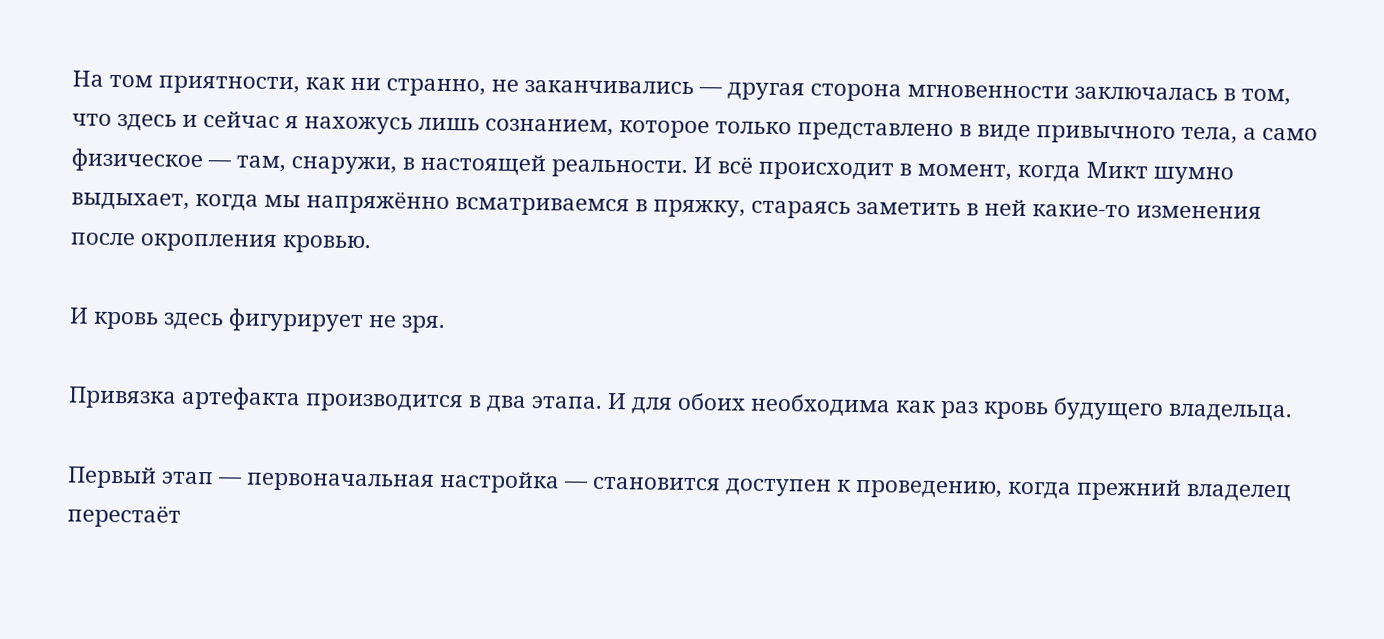На том приятности, как ни странно, не заканчивались — другая сторона мгновенности заключалась в том, что здесь и сейчас я нахожусь лишь сознанием, которое только представлено в виде привычного тела, а само физическое — там, снаружи, в настоящей реальности. И всё происходит в момент, когда Микт шумно выдыхает, когда мы напряжённо всматриваемся в пряжку, стараясь заметить в ней какие-то изменения после окропления кровью.

И кровь здесь фигурирует не зря.

Привязка артефакта производится в два этапа. И для обоих необходима как раз кровь будущего владельца.

Первый этап — первоначальная настройка — становится доступен к проведению, когда прежний владелец перестаёт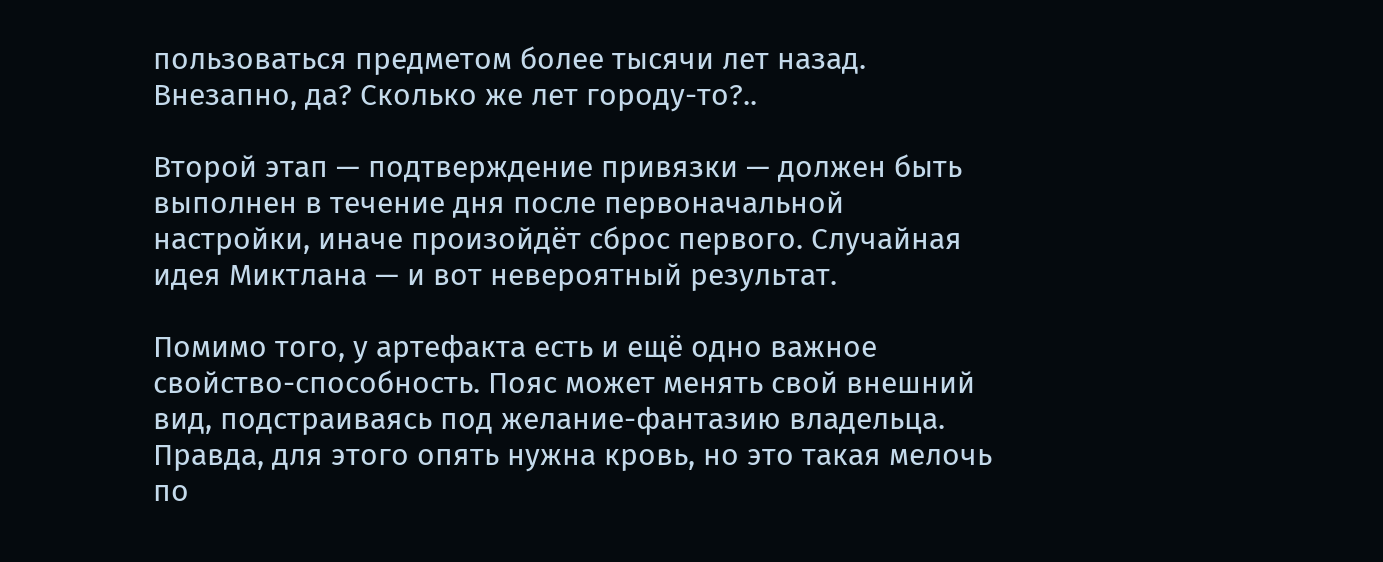пользоваться предметом более тысячи лет назад. Внезапно, да? Сколько же лет городу-то?..

Второй этап — подтверждение привязки — должен быть выполнен в течение дня после первоначальной настройки, иначе произойдёт сброс первого. Случайная идея Миктлана — и вот невероятный результат.

Помимо того, у артефакта есть и ещё одно важное свойство-способность. Пояс может менять свой внешний вид, подстраиваясь под желание-фантазию владельца. Правда, для этого опять нужна кровь, но это такая мелочь по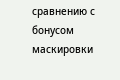сравнению с бонусом маскировки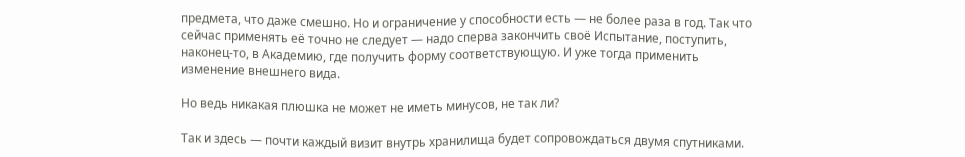предмета, что даже смешно. Но и ограничение у способности есть — не более раза в год. Так что сейчас применять её точно не следует — надо сперва закончить своё Испытание, поступить, наконец-то, в Академию, где получить форму соответствующую. И уже тогда применить изменение внешнего вида.

Но ведь никакая плюшка не может не иметь минусов, не так ли?

Так и здесь — почти каждый визит внутрь хранилища будет сопровождаться двумя спутниками.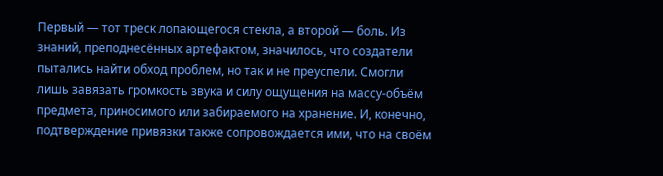Первый — тот треск лопающегося стекла, а второй — боль. Из знаний, преподнесённых артефактом, значилось, что создатели пытались найти обход проблем, но так и не преуспели. Смогли лишь завязать громкость звука и силу ощущения на массу-объём предмета, приносимого или забираемого на хранение. И, конечно, подтверждение привязки также сопровождается ими, что на своём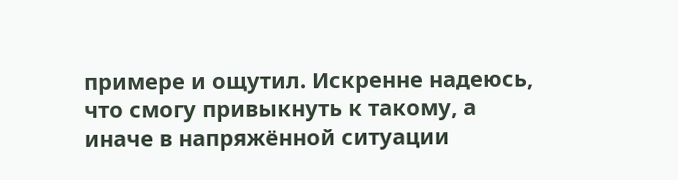примере и ощутил. Искренне надеюсь, что смогу привыкнуть к такому, а иначе в напряжённой ситуации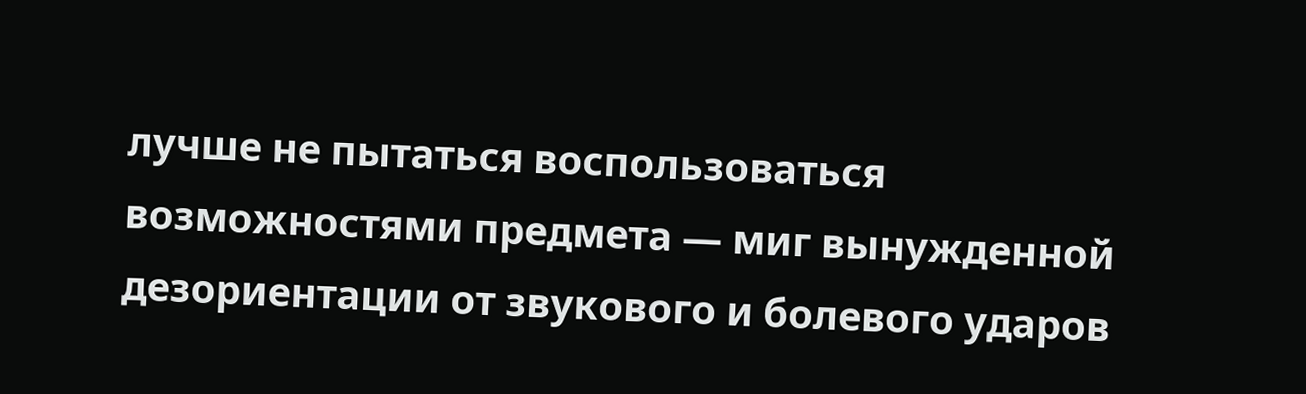лучше не пытаться воспользоваться возможностями предмета — миг вынужденной дезориентации от звукового и болевого ударов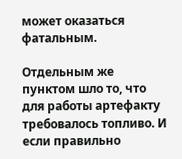может оказаться фатальным.

Отдельным же пунктом шло то, что для работы артефакту требовалось топливо. И если правильно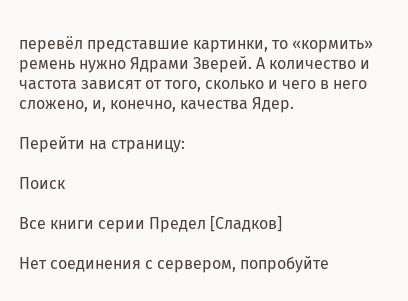перевёл представшие картинки, то «кормить» ремень нужно Ядрами Зверей. А количество и частота зависят от того, сколько и чего в него сложено, и, конечно, качества Ядер.

Перейти на страницу:

Поиск

Все книги серии Предел [Сладков]

Нет соединения с сервером, попробуйте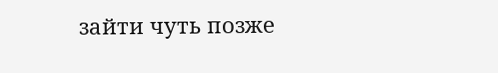зайти чуть позже